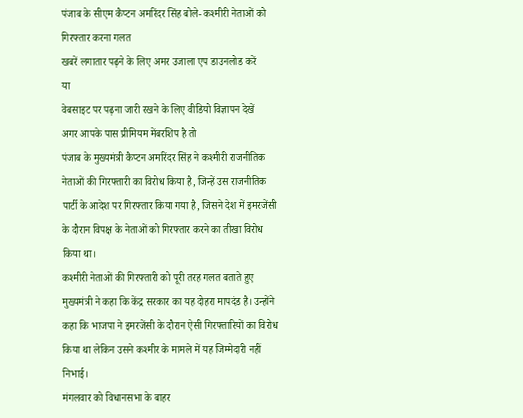पंजाब के सीएम कैप्टन अमरिंदर सिंह बोले- कश्मीरी नेताओं को गिरफ्तार करना गलत
खबरें लगातार पढ़ने के लिए अमर उजाला एप डाउनलोड करें
या
वेबसाइट पर पढ़ना जारी रखने के लिए वीडियो विज्ञापन देखें
अगर आपके पास प्रीमियम मेंबरशिप है तो
पंजाब के मुख्यमंत्री कैप्टन अमरिंदर सिंह ने कश्मीरी राजनीतिक नेताओं की गिरफ्तारी का विरोध किया है, जिन्हें उस राजनीतिक पार्टी के आदेश पर गिरफ्तार किया गया है, जिसने देश में इमरजेंसी के दौरान विपक्ष के नेताओं को गिरफ्तार करने का तीखा विरोध किया था।
कश्मीरी नेताओं की गिरफ्तारी को पूरी तरह गलत बताते हुए मुख्यमंत्री ने कहा कि केंद्र सरकार का यह दोहरा मापदंड है। उन्होंने कहा कि भाजपा ने इमरजेंसी के दौरान ऐसी गिरफ्तारियों का विरोध किया था लेकिन उसने कश्मीर के मामले में यह जिम्मेदारी नहीं निभाई।
मंगलवार को विधानसभा के बाहर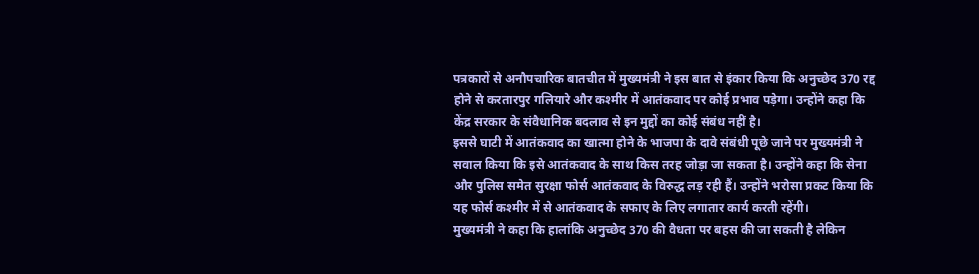पत्रकारों से अनौपचारिक बातचीत में मुख्यमंत्री ने इस बात से इंकार किया कि अनुच्छेद 370 रद्द होने से करतारपुर गलियारे और कश्मीर में आतंकवाद पर कोई प्रभाव पड़ेगा। उन्होंने कहा कि केंद्र सरकार के संवैधानिक बदलाव से इन मुद्दों का कोई संबंध नहीं है।
इससे घाटी में आतंकवाद का खात्मा होने के भाजपा के दावे संबंधी पूछे जाने पर मुख्यमंत्री ने सवाल किया कि इसे आतंकवाद के साथ किस तरह जोड़ा जा सकता है। उन्होंने कहा कि सेना और पुलिस समेत सुरक्षा फोर्स आतंकवाद के विरुद्ध लड़ रही हैं। उन्होंने भरोसा प्रकट किया कि यह फोर्स कश्मीर में से आतंकवाद के सफाए के लिए लगातार कार्य करती रहेंगी।
मुख्यमंत्री ने कहा कि हालांकि अनुच्छेद 370 की वैधता पर बहस की जा सकती है लेकिन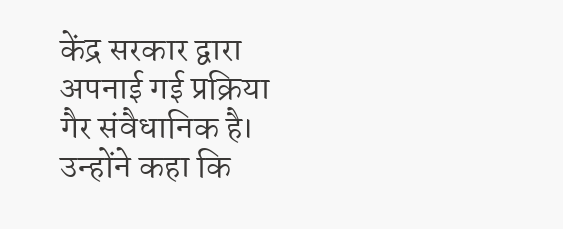केंद्र सरकार द्वारा अपनाई गई प्रक्रिया गैर संवैधानिक है। उन्होंने कहा कि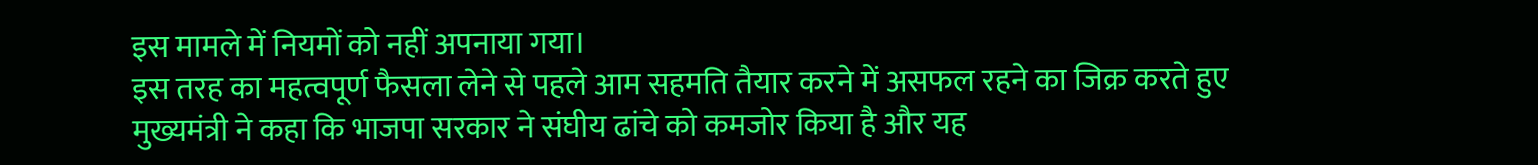इस मामले में नियमों को नहीं अपनाया गया।
इस तरह का महत्वपूर्ण फैसला लेने से पहले आम सहमति तैयार करने में असफल रहने का जिक्र करते हुए मुख्यमंत्री ने कहा कि भाजपा सरकार ने संघीय ढांचे को कमजोर किया है और यह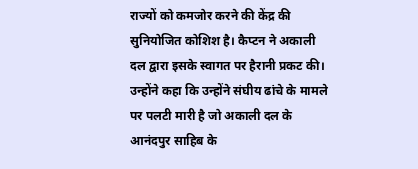राज्यों को कमजोर करने की केंद्र की सुनियोजित कोशिश है। कैप्टन ने अकाली दल द्वारा इसके स्वागत पर हैरानी प्रकट की। उन्होंने कहा कि उन्होंने संघीय ढांचे के मामले पर पलटी मारी है जो अकाली दल के आनंदपुर साहिब के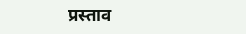प्रस्ताव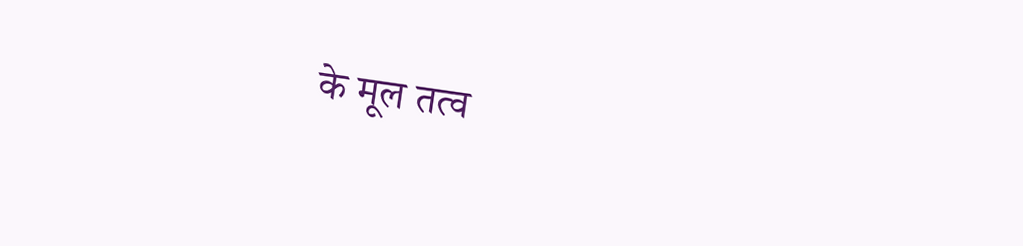के मूल तत्व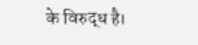के विरुद्ध है।